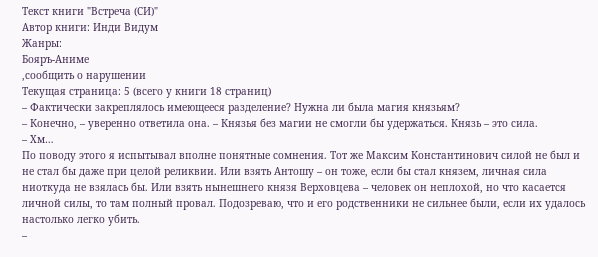Текст книги "Встреча (СИ)"
Автор книги: Инди Видум
Жанры:
Бояръ-Аниме
,сообщить о нарушении
Текущая страница: 5 (всего у книги 18 страниц)
– Фактически закреплялось имеющееся разделение? Нужна ли была магия князьям?
– Конечно, – уверенно ответила она. – Князья без магии не смогли бы удержаться. Князь – это сила.
– Хм…
По поводу этого я испытывал вполне понятные сомнения. Тот же Максим Константинович силой не был и не стал бы даже при целой реликвии. Или взять Антошу – он тоже, если бы стал князем, личная сила ниоткуда не взялась бы. Или взять нынешнего князя Верховцева – человек он неплохой, но что касается личной силы, то там полный провал. Подозреваю, что и его родственники не сильнее были, если их удалось настолько легко убить.
–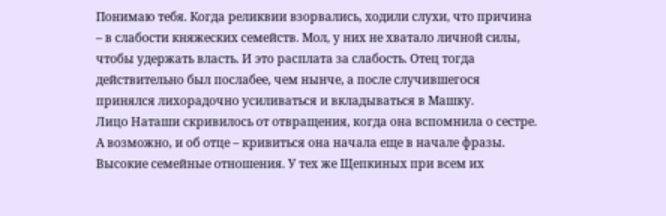Понимаю тебя. Когда реликвии взорвались, ходили слухи, что причина – в слабости княжеских семейств. Мол, у них не хватало личной силы, чтобы удержать власть. И это расплата за слабость. Отец тогда действительно был послабее, чем нынче, а после случившегося принялся лихорадочно усиливаться и вкладываться в Машку.
Лицо Наташи скривилось от отвращения, когда она вспомнила о сестре. А возможно, и об отце – кривиться она начала еще в начале фразы. Высокие семейные отношения. У тех же Щепкиных при всем их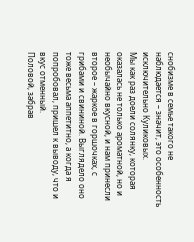снобизме в семье такого не наблюдается – значит, это особенность исключительно Куликовых.
Мы как раз доели солянку, которая оказалась не только ароматной, но и необычайно вкусной, и нам принесли второе – жаркое в горшочках, с грибами и свининой. Выглядело оно тоже весьма аппетитно, а когда я попробовал, пришел к выводу, что и вкус отменный.
Половой, забрав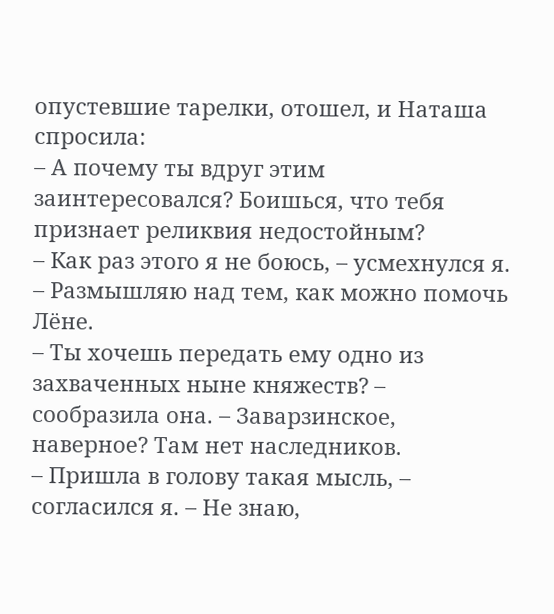опустевшие тарелки, отошел, и Наташа спросила:
– А почему ты вдруг этим заинтересовался? Боишься, что тебя признает реликвия недостойным?
– Как раз этого я не боюсь, – усмехнулся я. – Размышляю над тем, как можно помочь Лёне.
– Ты хочешь передать ему одно из захваченных ныне княжеств? – сообразила она. – Заварзинское, наверное? Там нет наследников.
– Пришла в голову такая мысль, – согласился я. – Не знаю,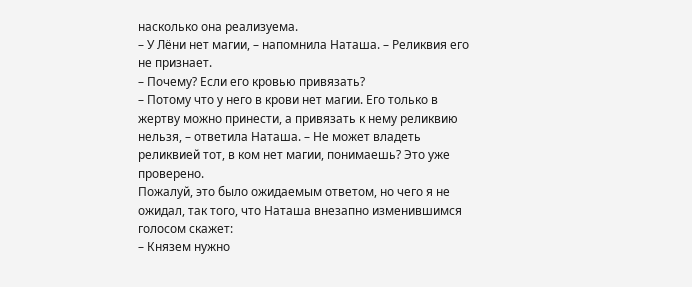насколько она реализуема.
– У Лёни нет магии, – напомнила Наташа. – Реликвия его не признает.
– Почему? Если его кровью привязать?
– Потому что у него в крови нет магии. Его только в жертву можно принести, а привязать к нему реликвию нельзя, – ответила Наташа. – Не может владеть реликвией тот, в ком нет магии, понимаешь? Это уже проверено.
Пожалуй, это было ожидаемым ответом, но чего я не ожидал, так того, что Наташа внезапно изменившимся голосом скажет:
– Князем нужно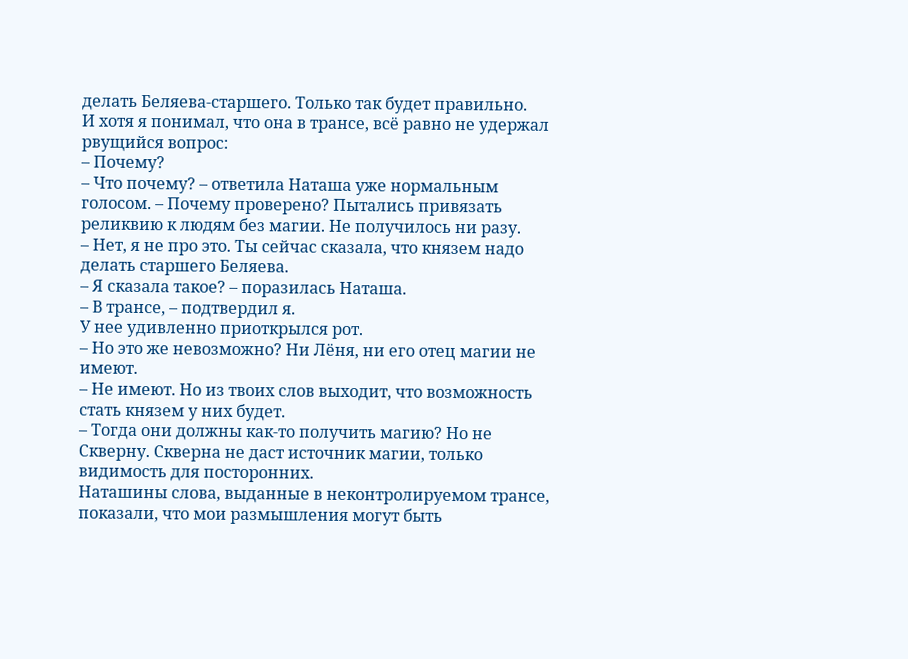делать Беляева-старшего. Только так будет правильно.
И хотя я понимал, что она в трансе, всё равно не удержал рвущийся вопрос:
– Почему?
– Что почему? – ответила Наташа уже нормальным голосом. – Почему проверено? Пытались привязать реликвию к людям без магии. Не получилось ни разу.
– Нет, я не про это. Ты сейчас сказала, что князем надо делать старшего Беляева.
– Я сказала такое? – поразилась Наташа.
– В трансе, – подтвердил я.
У нее удивленно приоткрылся рот.
– Но это же невозможно? Ни Лёня, ни его отец магии не имеют.
– Не имеют. Но из твоих слов выходит, что возможность стать князем у них будет.
– Тогда они должны как-то получить магию? Но не Скверну. Скверна не даст источник магии, только видимость для посторонних.
Наташины слова, выданные в неконтролируемом трансе, показали, что мои размышления могут быть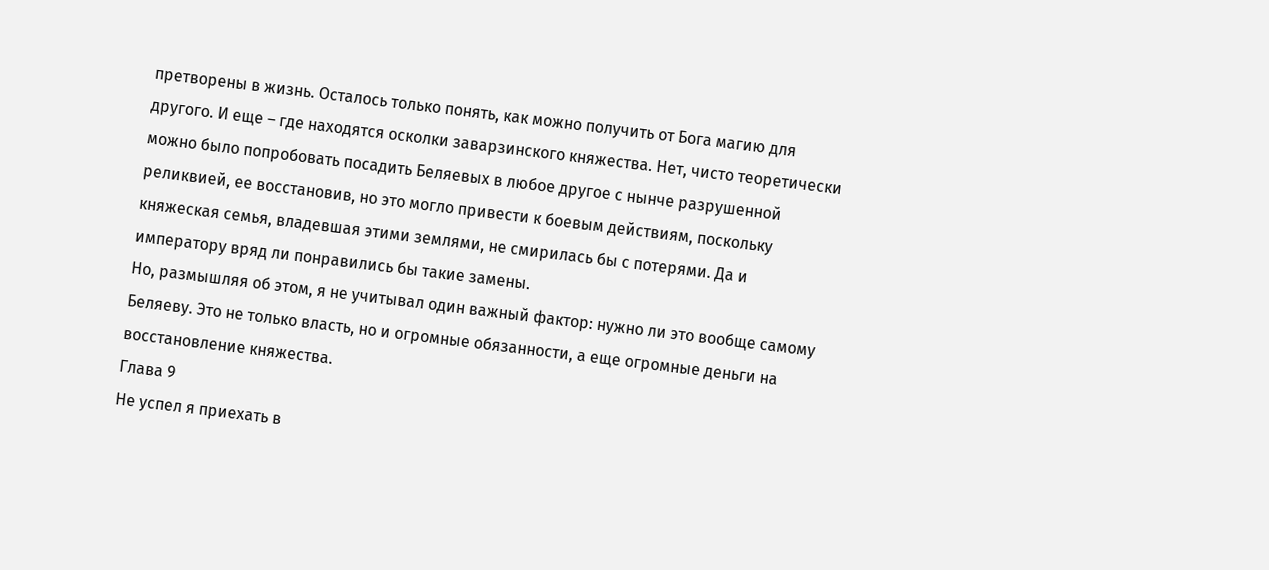претворены в жизнь. Осталось только понять, как можно получить от Бога магию для другого. И еще – где находятся осколки заварзинского княжества. Нет, чисто теоретически можно было попробовать посадить Беляевых в любое другое с нынче разрушенной реликвией, ее восстановив, но это могло привести к боевым действиям, поскольку княжеская семья, владевшая этими землями, не смирилась бы с потерями. Да и императору вряд ли понравились бы такие замены.
Но, размышляя об этом, я не учитывал один важный фактор: нужно ли это вообще самому Беляеву. Это не только власть, но и огромные обязанности, а еще огромные деньги на восстановление княжества.
Глава 9
Не успел я приехать в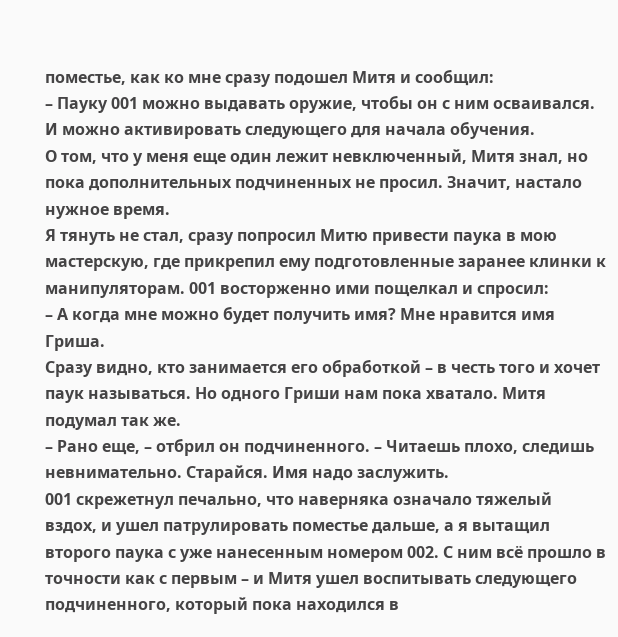поместье, как ко мне сразу подошел Митя и сообщил:
– Пауку 001 можно выдавать оружие, чтобы он с ним осваивался. И можно активировать следующего для начала обучения.
О том, что у меня еще один лежит невключенный, Митя знал, но пока дополнительных подчиненных не просил. Значит, настало нужное время.
Я тянуть не стал, сразу попросил Митю привести паука в мою мастерскую, где прикрепил ему подготовленные заранее клинки к манипуляторам. 001 восторженно ими пощелкал и спросил:
– А когда мне можно будет получить имя? Мне нравится имя Гриша.
Сразу видно, кто занимается его обработкой – в честь того и хочет паук называться. Но одного Гриши нам пока хватало. Митя подумал так же.
– Рано еще, – отбрил он подчиненного. – Читаешь плохо, следишь невнимательно. Старайся. Имя надо заслужить.
001 скрежетнул печально, что наверняка означало тяжелый вздох, и ушел патрулировать поместье дальше, а я вытащил второго паука с уже нанесенным номером 002. С ним всё прошло в точности как с первым – и Митя ушел воспитывать следующего подчиненного, который пока находился в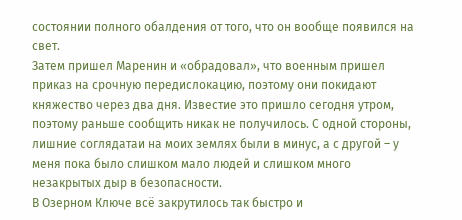состоянии полного обалдения от того, что он вообще появился на свет.
Затем пришел Маренин и «обрадовал», что военным пришел приказ на срочную передислокацию, поэтому они покидают княжество через два дня. Известие это пришло сегодня утром, поэтому раньше сообщить никак не получилось. С одной стороны, лишние соглядатаи на моих землях были в минус, а с другой – у меня пока было слишком мало людей и слишком много незакрытых дыр в безопасности.
В Озерном Ключе всё закрутилось так быстро и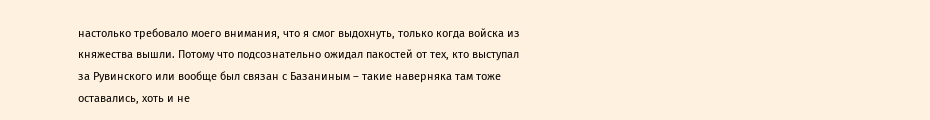настолько требовало моего внимания, что я смог выдохнуть, только когда войска из княжества вышли. Потому что подсознательно ожидал пакостей от тех, кто выступал за Рувинского или вообще был связан с Базаниным – такие наверняка там тоже оставались, хоть и не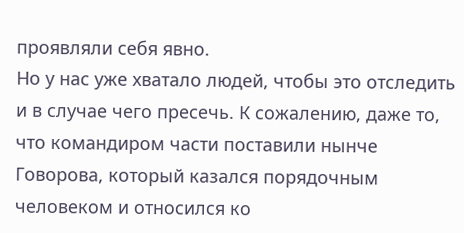проявляли себя явно.
Но у нас уже хватало людей, чтобы это отследить и в случае чего пресечь. К сожалению, даже то, что командиром части поставили нынче Говорова, который казался порядочным человеком и относился ко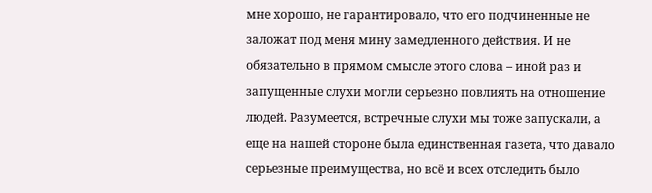мне хорошо, не гарантировало, что его подчиненные не заложат под меня мину замедленного действия. И не обязательно в прямом смысле этого слова – иной раз и запущенные слухи могли серьезно повлиять на отношение людей. Разумеется, встречные слухи мы тоже запускали, а еще на нашей стороне была единственная газета, что давало серьезные преимущества, но всё и всех отследить было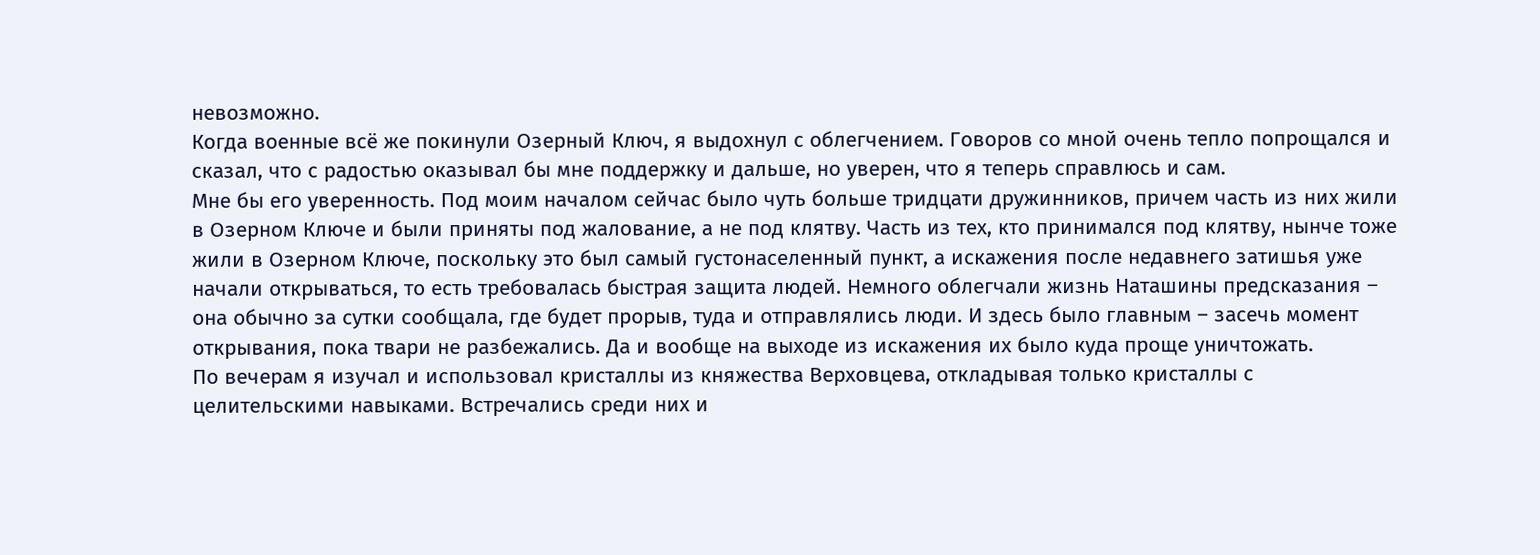невозможно.
Когда военные всё же покинули Озерный Ключ, я выдохнул с облегчением. Говоров со мной очень тепло попрощался и сказал, что с радостью оказывал бы мне поддержку и дальше, но уверен, что я теперь справлюсь и сам.
Мне бы его уверенность. Под моим началом сейчас было чуть больше тридцати дружинников, причем часть из них жили в Озерном Ключе и были приняты под жалование, а не под клятву. Часть из тех, кто принимался под клятву, нынче тоже жили в Озерном Ключе, поскольку это был самый густонаселенный пункт, а искажения после недавнего затишья уже начали открываться, то есть требовалась быстрая защита людей. Немного облегчали жизнь Наташины предсказания – она обычно за сутки сообщала, где будет прорыв, туда и отправлялись люди. И здесь было главным – засечь момент открывания, пока твари не разбежались. Да и вообще на выходе из искажения их было куда проще уничтожать.
По вечерам я изучал и использовал кристаллы из княжества Верховцева, откладывая только кристаллы с целительскими навыками. Встречались среди них и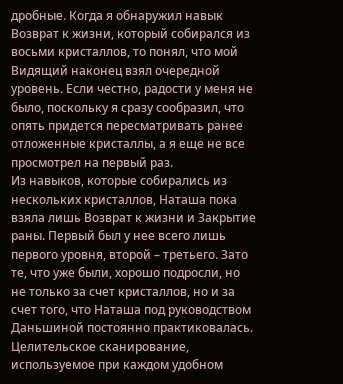дробные. Когда я обнаружил навык Возврат к жизни, который собирался из восьми кристаллов, то понял, что мой Видящий наконец взял очередной уровень. Если честно, радости у меня не было, поскольку я сразу сообразил, что опять придется пересматривать ранее отложенные кристаллы, а я еще не все просмотрел на первый раз.
Из навыков, которые собирались из нескольких кристаллов, Наташа пока взяла лишь Возврат к жизни и Закрытие раны. Первый был у нее всего лишь первого уровня, второй – третьего. Зато те, что уже были, хорошо подросли, но не только за счет кристаллов, но и за счет того, что Наташа под руководством Даньшиной постоянно практиковалась. Целительское сканирование, используемое при каждом удобном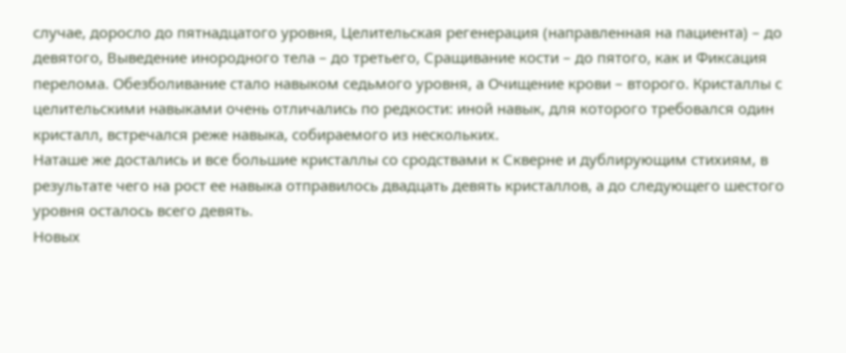случае, доросло до пятнадцатого уровня, Целительская регенерация (направленная на пациента) – до девятого, Выведение инородного тела – до третьего, Сращивание кости – до пятого, как и Фиксация перелома. Обезболивание стало навыком седьмого уровня, а Очищение крови – второго. Кристаллы с целительскими навыками очень отличались по редкости: иной навык, для которого требовался один кристалл, встречался реже навыка, собираемого из нескольких.
Наташе же достались и все большие кристаллы со сродствами к Скверне и дублирующим стихиям, в результате чего на рост ее навыка отправилось двадцать девять кристаллов, а до следующего шестого уровня осталось всего девять.
Новых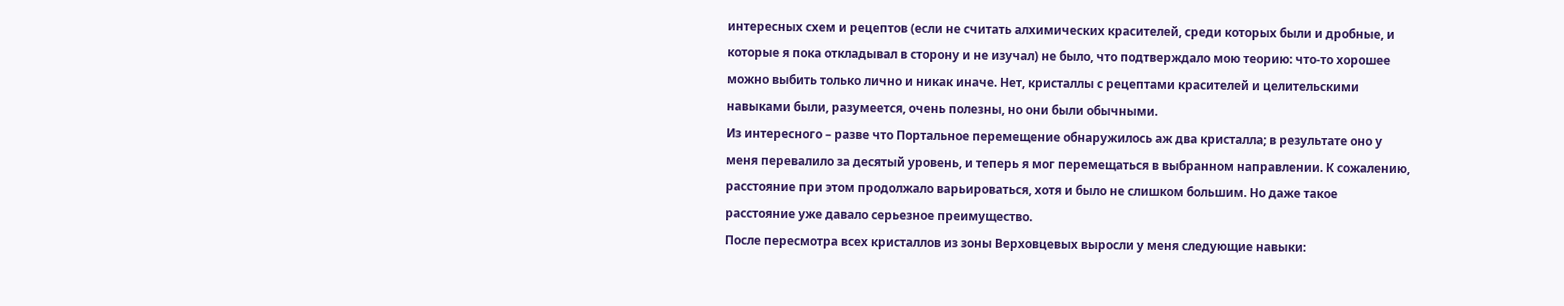интересных схем и рецептов (если не считать алхимических красителей, среди которых были и дробные, и которые я пока откладывал в сторону и не изучал) не было, что подтверждало мою теорию: что-то хорошее можно выбить только лично и никак иначе. Нет, кристаллы с рецептами красителей и целительскими навыками были, разумеется, очень полезны, но они были обычными.
Из интересного – разве что Портальное перемещение обнаружилось аж два кристалла; в результате оно у меня перевалило за десятый уровень, и теперь я мог перемещаться в выбранном направлении. К сожалению, расстояние при этом продолжало варьироваться, хотя и было не слишком большим. Но даже такое расстояние уже давало серьезное преимущество.
После пересмотра всех кристаллов из зоны Верховцевых выросли у меня следующие навыки: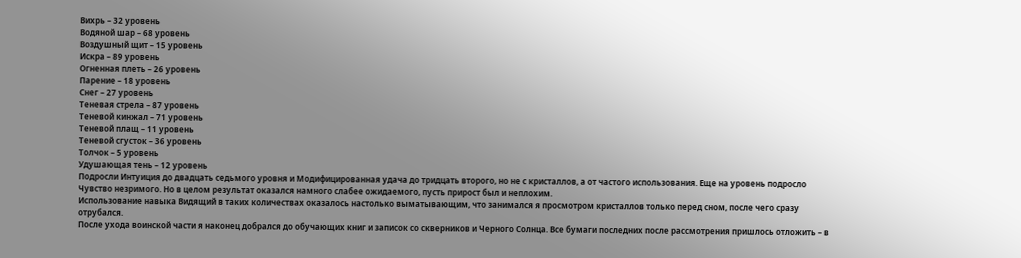Вихрь – 32 уровень
Водяной шар – 68 уровень
Воздушный щит – 15 уровень
Искра – 89 уровень
Огненная плеть – 26 уровень
Парение – 18 уровень
Снег – 27 уровень
Теневая стрела – 87 уровень
Теневой кинжал – 71 уровень
Теневой плащ – 11 уровень
Теневой сгусток – 36 уровень
Толчок – 5 уровень
Удушающая тень – 12 уровень
Подросли Интуиция до двадцать седьмого уровня и Модифицированная удача до тридцать второго, но не с кристаллов, а от частого использования. Еще на уровень подросло Чувство незримого. Но в целом результат оказался намного слабее ожидаемого, пусть прирост был и неплохим.
Использование навыка Видящий в таких количествах оказалось настолько выматывающим, что занимался я просмотром кристаллов только перед сном, после чего сразу отрубался.
После ухода воинской части я наконец добрался до обучающих книг и записок со скверников и Черного Солнца. Все бумаги последних после рассмотрения пришлось отложить – в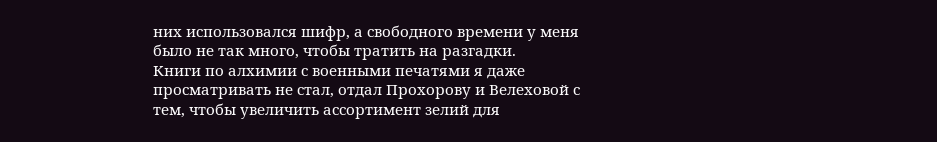них использовался шифр, а свободного времени у меня было не так много, чтобы тратить на разгадки.
Книги по алхимии с военными печатями я даже просматривать не стал, отдал Прохорову и Велеховой с тем, чтобы увеличить ассортимент зелий для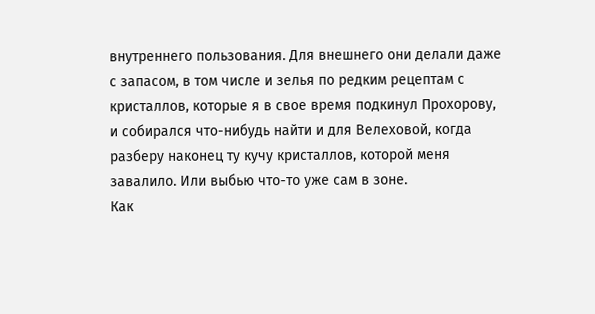внутреннего пользования. Для внешнего они делали даже с запасом, в том числе и зелья по редким рецептам с кристаллов, которые я в свое время подкинул Прохорову, и собирался что-нибудь найти и для Велеховой, когда разберу наконец ту кучу кристаллов, которой меня завалило. Или выбью что-то уже сам в зоне.
Как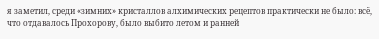я заметил, среди «зимних» кристаллов алхимических рецептов практически не было: всё, что отдавалось Прохорову, было выбито летом и ранней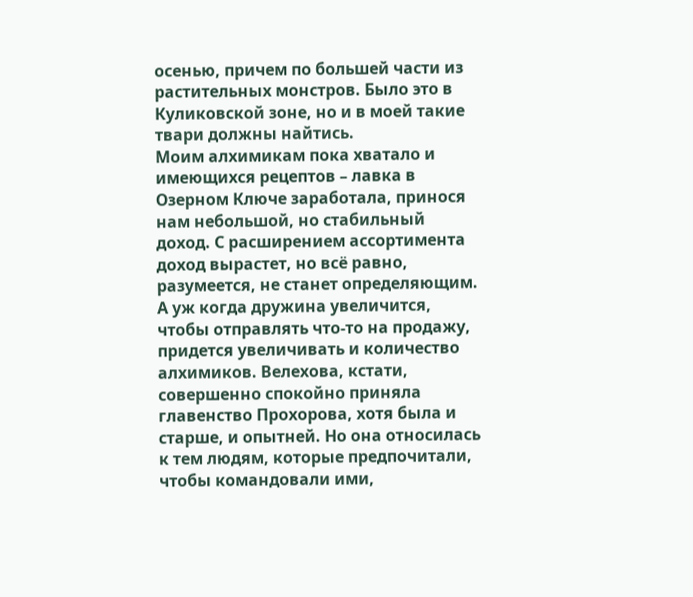осенью, причем по большей части из растительных монстров. Было это в Куликовской зоне, но и в моей такие твари должны найтись.
Моим алхимикам пока хватало и имеющихся рецептов – лавка в Озерном Ключе заработала, принося нам небольшой, но стабильный доход. С расширением ассортимента доход вырастет, но всё равно, разумеется, не станет определяющим. А уж когда дружина увеличится, чтобы отправлять что-то на продажу, придется увеличивать и количество алхимиков. Велехова, кстати, совершенно спокойно приняла главенство Прохорова, хотя была и старше, и опытней. Но она относилась к тем людям, которые предпочитали, чтобы командовали ими,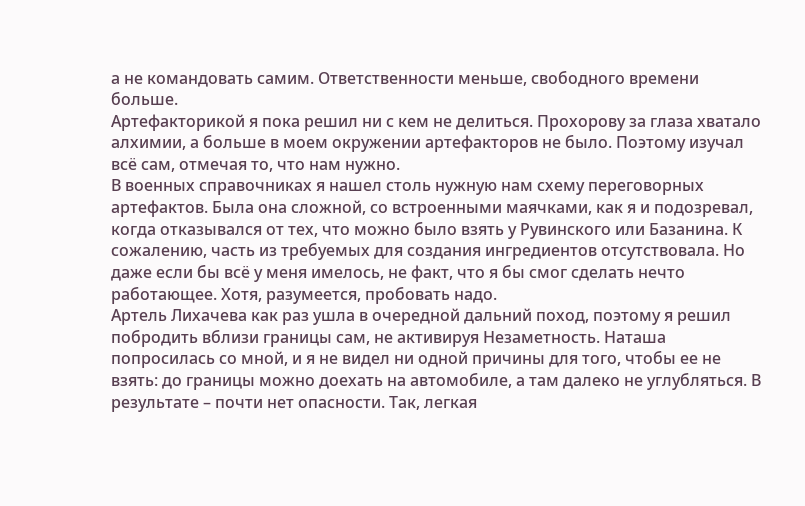а не командовать самим. Ответственности меньше, свободного времени больше.
Артефакторикой я пока решил ни с кем не делиться. Прохорову за глаза хватало алхимии, а больше в моем окружении артефакторов не было. Поэтому изучал всё сам, отмечая то, что нам нужно.
В военных справочниках я нашел столь нужную нам схему переговорных артефактов. Была она сложной, со встроенными маячками, как я и подозревал, когда отказывался от тех, что можно было взять у Рувинского или Базанина. К сожалению, часть из требуемых для создания ингредиентов отсутствовала. Но даже если бы всё у меня имелось, не факт, что я бы смог сделать нечто работающее. Хотя, разумеется, пробовать надо.
Артель Лихачева как раз ушла в очередной дальний поход, поэтому я решил побродить вблизи границы сам, не активируя Незаметность. Наташа попросилась со мной, и я не видел ни одной причины для того, чтобы ее не взять: до границы можно доехать на автомобиле, а там далеко не углубляться. В результате – почти нет опасности. Так, легкая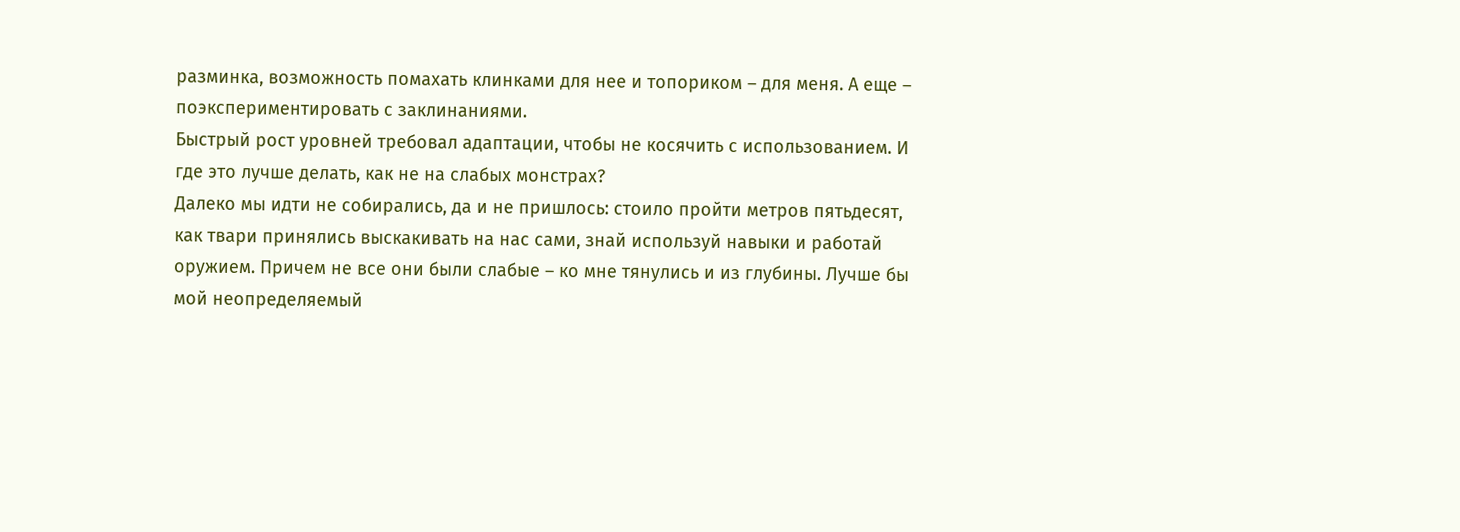разминка, возможность помахать клинками для нее и топориком – для меня. А еще – поэкспериментировать с заклинаниями.
Быстрый рост уровней требовал адаптации, чтобы не косячить с использованием. И где это лучше делать, как не на слабых монстрах?
Далеко мы идти не собирались, да и не пришлось: стоило пройти метров пятьдесят, как твари принялись выскакивать на нас сами, знай используй навыки и работай оружием. Причем не все они были слабые – ко мне тянулись и из глубины. Лучше бы мой неопределяемый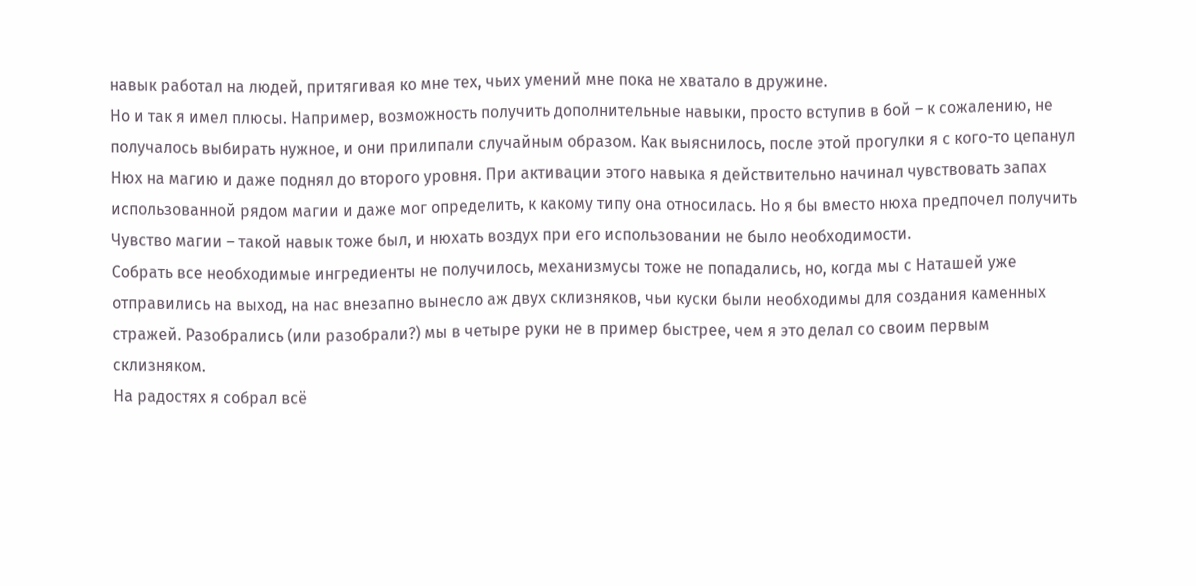навык работал на людей, притягивая ко мне тех, чьих умений мне пока не хватало в дружине.
Но и так я имел плюсы. Например, возможность получить дополнительные навыки, просто вступив в бой – к сожалению, не получалось выбирать нужное, и они прилипали случайным образом. Как выяснилось, после этой прогулки я с кого-то цепанул Нюх на магию и даже поднял до второго уровня. При активации этого навыка я действительно начинал чувствовать запах использованной рядом магии и даже мог определить, к какому типу она относилась. Но я бы вместо нюха предпочел получить Чувство магии – такой навык тоже был, и нюхать воздух при его использовании не было необходимости.
Собрать все необходимые ингредиенты не получилось, механизмусы тоже не попадались, но, когда мы с Наташей уже отправились на выход, на нас внезапно вынесло аж двух склизняков, чьи куски были необходимы для создания каменных стражей. Разобрались (или разобрали?) мы в четыре руки не в пример быстрее, чем я это делал со своим первым склизняком.
На радостях я собрал всё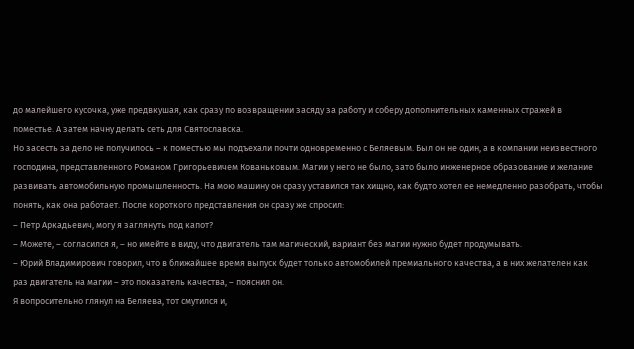до малейшего кусочка, уже предвкушая, как сразу по возвращении засяду за работу и соберу дополнительных каменных стражей в поместье. А затем начну делать сеть для Святославска.
Но засесть за дело не получилось – к поместью мы подъехали почти одновременно с Беляевым. Был он не один, а в компании неизвестного господина, представленного Романом Григорьевичем Кованьковым. Магии у него не было, зато было инженерное образование и желание развивать автомобильную промышленность. На мою машину он сразу уставился так хищно, как будто хотел ее немедленно разобрать, чтобы понять, как она работает. После короткого представления он сразу же спросил:
– Петр Аркадьевич, могу я заглянуть под капот?
– Можете, – согласился я, – но имейте в виду, что двигатель там магический, вариант без магии нужно будет продумывать.
– Юрий Владимирович говорил, что в ближайшее время выпуск будет только автомобилей премиального качества, а в них желателен как раз двигатель на магии – это показатель качества, – пояснил он.
Я вопросительно глянул на Беляева, тот смутился и,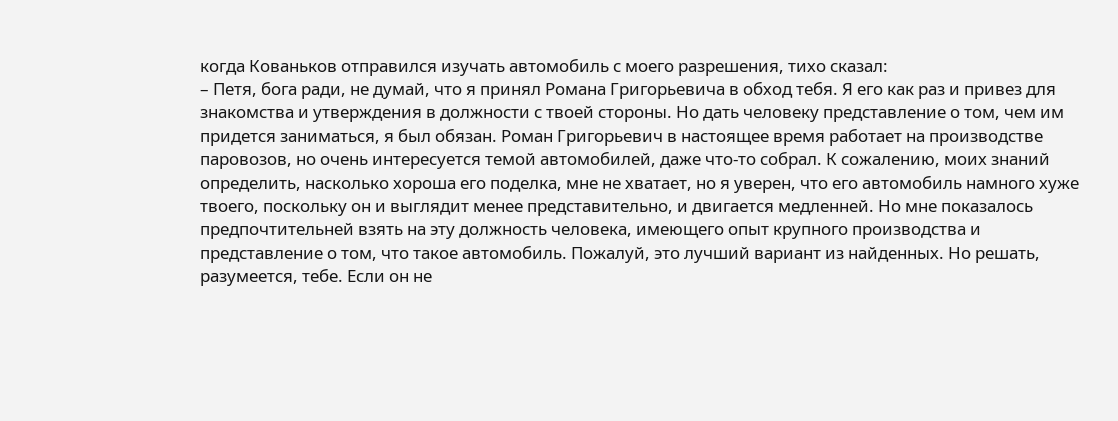когда Кованьков отправился изучать автомобиль с моего разрешения, тихо сказал:
– Петя, бога ради, не думай, что я принял Романа Григорьевича в обход тебя. Я его как раз и привез для знакомства и утверждения в должности с твоей стороны. Но дать человеку представление о том, чем им придется заниматься, я был обязан. Роман Григорьевич в настоящее время работает на производстве паровозов, но очень интересуется темой автомобилей, даже что-то собрал. К сожалению, моих знаний определить, насколько хороша его поделка, мне не хватает, но я уверен, что его автомобиль намного хуже твоего, поскольку он и выглядит менее представительно, и двигается медленней. Но мне показалось предпочтительней взять на эту должность человека, имеющего опыт крупного производства и представление о том, что такое автомобиль. Пожалуй, это лучший вариант из найденных. Но решать, разумеется, тебе. Если он не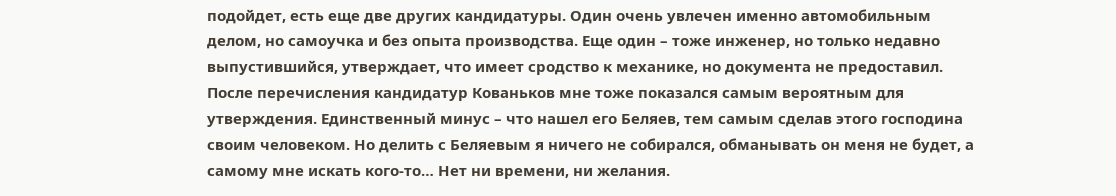подойдет, есть еще две других кандидатуры. Один очень увлечен именно автомобильным делом, но самоучка и без опыта производства. Еще один – тоже инженер, но только недавно выпустившийся, утверждает, что имеет сродство к механике, но документа не предоставил.
После перечисления кандидатур Кованьков мне тоже показался самым вероятным для утверждения. Единственный минус – что нашел его Беляев, тем самым сделав этого господина своим человеком. Но делить с Беляевым я ничего не собирался, обманывать он меня не будет, а самому мне искать кого-то… Нет ни времени, ни желания.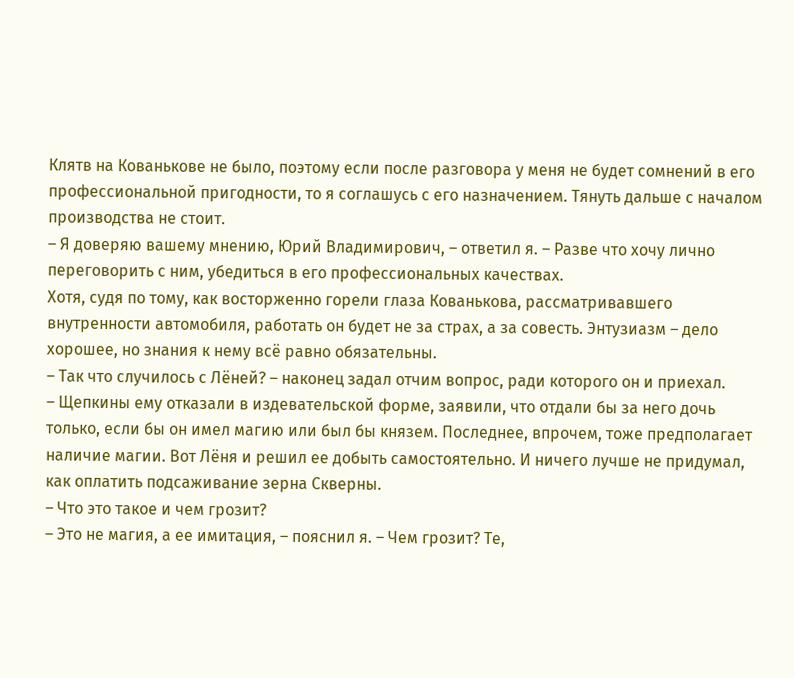Клятв на Кованькове не было, поэтому если после разговора у меня не будет сомнений в его профессиональной пригодности, то я соглашусь с его назначением. Тянуть дальше с началом производства не стоит.
– Я доверяю вашему мнению, Юрий Владимирович, – ответил я. – Разве что хочу лично переговорить с ним, убедиться в его профессиональных качествах.
Хотя, судя по тому, как восторженно горели глаза Кованькова, рассматривавшего внутренности автомобиля, работать он будет не за страх, а за совесть. Энтузиазм – дело хорошее, но знания к нему всё равно обязательны.
– Так что случилось с Лёней? – наконец задал отчим вопрос, ради которого он и приехал.
– Щепкины ему отказали в издевательской форме, заявили, что отдали бы за него дочь только, если бы он имел магию или был бы князем. Последнее, впрочем, тоже предполагает наличие магии. Вот Лёня и решил ее добыть самостоятельно. И ничего лучше не придумал, как оплатить подсаживание зерна Скверны.
– Что это такое и чем грозит?
– Это не магия, а ее имитация, – пояснил я. – Чем грозит? Те,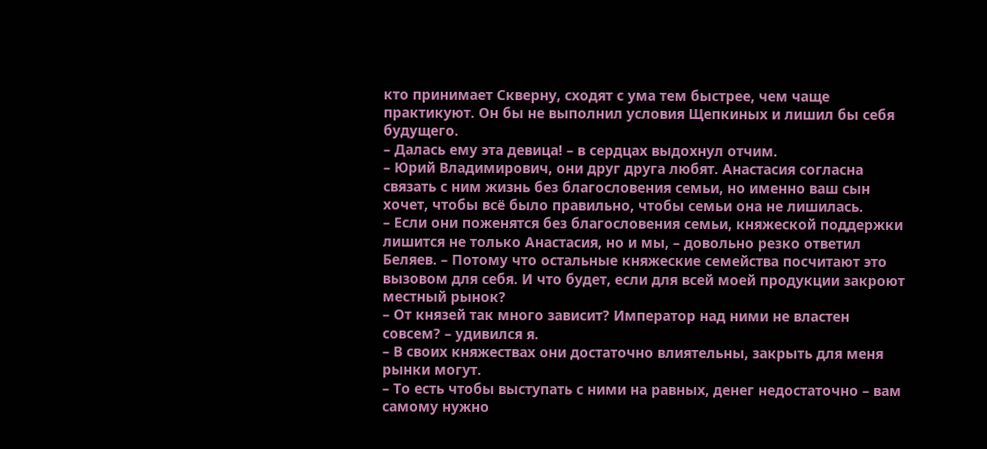кто принимает Скверну, сходят с ума тем быстрее, чем чаще практикуют. Он бы не выполнил условия Щепкиных и лишил бы себя будущего.
– Далась ему эта девица! – в сердцах выдохнул отчим.
– Юрий Владимирович, они друг друга любят. Анастасия согласна связать с ним жизнь без благословения семьи, но именно ваш сын хочет, чтобы всё было правильно, чтобы семьи она не лишилась.
– Если они поженятся без благословения семьи, княжеской поддержки лишится не только Анастасия, но и мы, – довольно резко ответил Беляев. – Потому что остальные княжеские семейства посчитают это вызовом для себя. И что будет, если для всей моей продукции закроют местный рынок?
– От князей так много зависит? Император над ними не властен совсем? – удивился я.
– В своих княжествах они достаточно влиятельны, закрыть для меня рынки могут.
– То есть чтобы выступать с ними на равных, денег недостаточно – вам самому нужно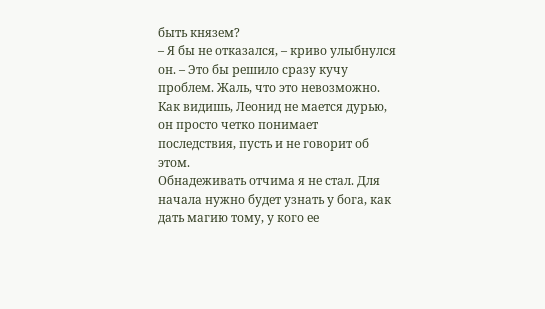быть князем?
– Я бы не отказался, – криво улыбнулся он. – Это бы решило сразу кучу проблем. Жаль, что это невозможно. Как видишь, Леонид не мается дурью, он просто четко понимает последствия, пусть и не говорит об этом.
Обнадеживать отчима я не стал. Для начала нужно будет узнать у бога, как дать магию тому, у кого ее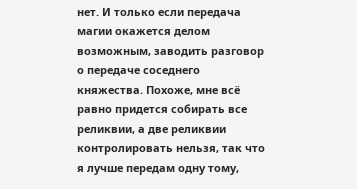нет. И только если передача магии окажется делом возможным, заводить разговор о передаче соседнего княжества. Похоже, мне всё равно придется собирать все реликвии, а две реликвии контролировать нельзя, так что я лучше передам одну тому,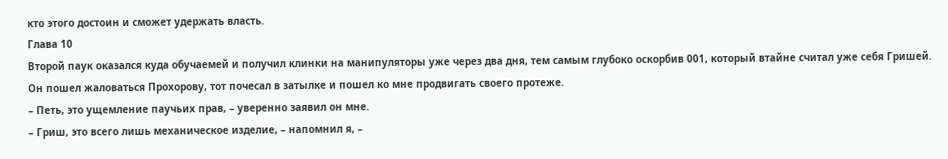кто этого достоин и сможет удержать власть.
Глава 10
Второй паук оказался куда обучаемей и получил клинки на манипуляторы уже через два дня, тем самым глубоко оскорбив 001, который втайне считал уже себя Гришей. Он пошел жаловаться Прохорову, тот почесал в затылке и пошел ко мне продвигать своего протеже.
– Петь, это ущемление паучьих прав, – уверенно заявил он мне.
– Гриш, это всего лишь механическое изделие, – напомнил я, –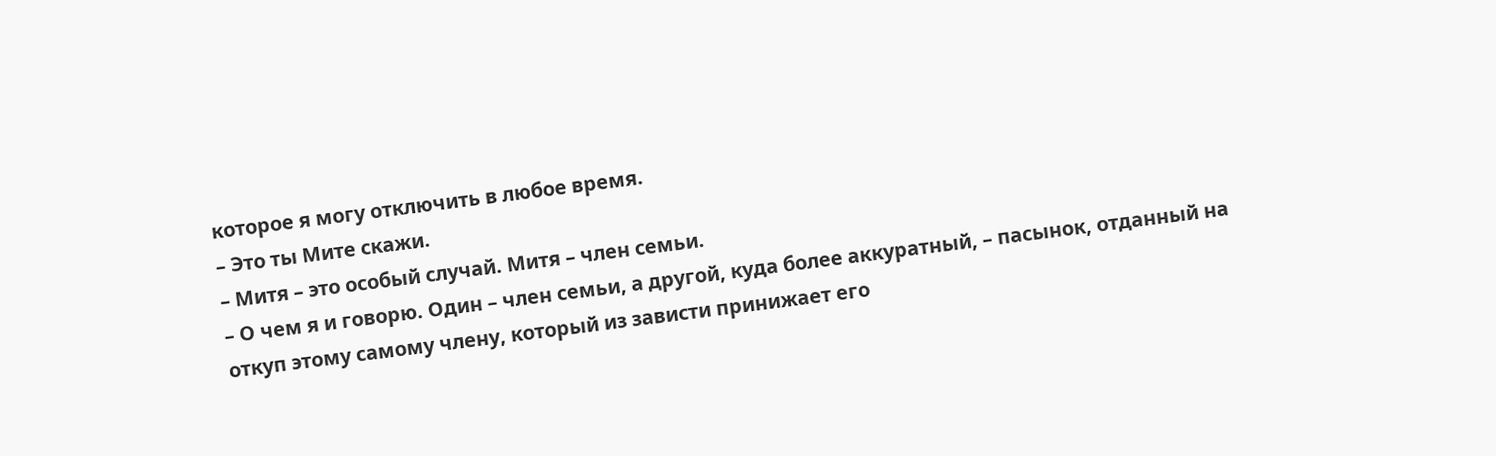которое я могу отключить в любое время.
– Это ты Мите скажи.
– Митя – это особый случай. Митя – член семьи.
– О чем я и говорю. Один – член семьи, а другой, куда более аккуратный, – пасынок, отданный на откуп этому самому члену, который из зависти принижает его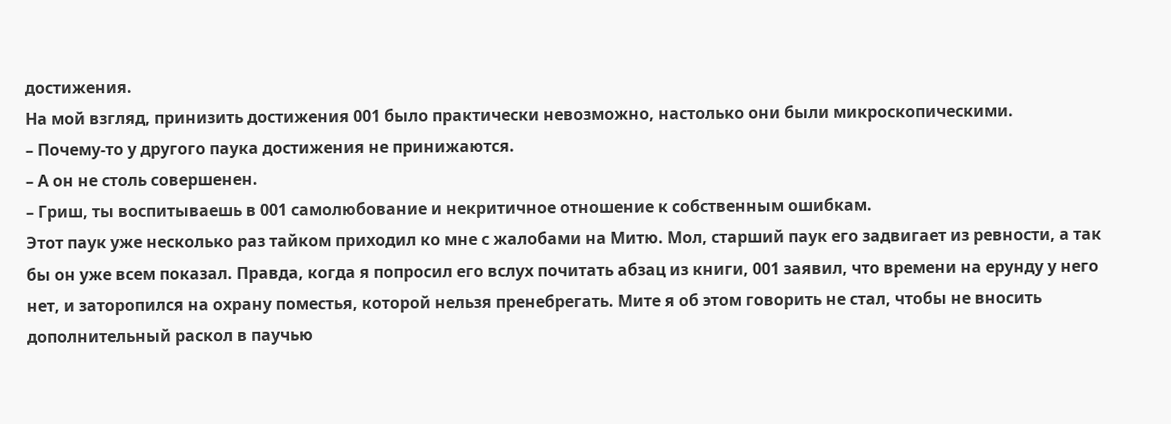достижения.
На мой взгляд, принизить достижения 001 было практически невозможно, настолько они были микроскопическими.
– Почему-то у другого паука достижения не принижаются.
– А он не столь совершенен.
– Гриш, ты воспитываешь в 001 самолюбование и некритичное отношение к собственным ошибкам.
Этот паук уже несколько раз тайком приходил ко мне с жалобами на Митю. Мол, старший паук его задвигает из ревности, а так бы он уже всем показал. Правда, когда я попросил его вслух почитать абзац из книги, 001 заявил, что времени на ерунду у него нет, и заторопился на охрану поместья, которой нельзя пренебрегать. Мите я об этом говорить не стал, чтобы не вносить дополнительный раскол в паучью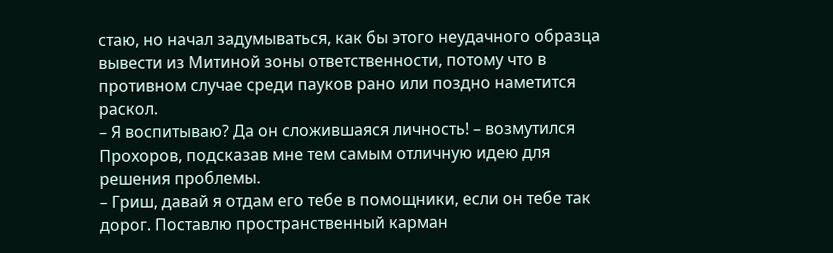стаю, но начал задумываться, как бы этого неудачного образца вывести из Митиной зоны ответственности, потому что в противном случае среди пауков рано или поздно наметится раскол.
– Я воспитываю? Да он сложившаяся личность! – возмутился Прохоров, подсказав мне тем самым отличную идею для решения проблемы.
– Гриш, давай я отдам его тебе в помощники, если он тебе так дорог. Поставлю пространственный карман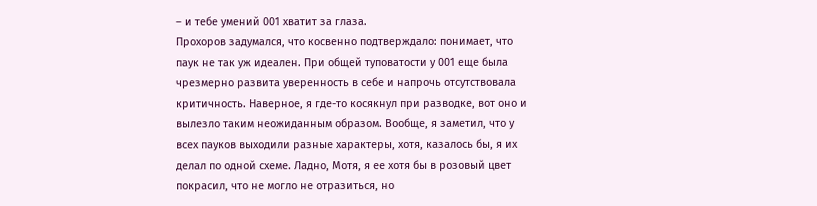– и тебе умений 001 хватит за глаза.
Прохоров задумался, что косвенно подтверждало: понимает, что паук не так уж идеален. При общей туповатости у 001 еще была чрезмерно развита уверенность в себе и напрочь отсутствовала критичность. Наверное, я где-то косякнул при разводке, вот оно и вылезло таким неожиданным образом. Вообще, я заметил, что у всех пауков выходили разные характеры, хотя, казалось бы, я их делал по одной схеме. Ладно, Мотя, я ее хотя бы в розовый цвет покрасил, что не могло не отразиться, но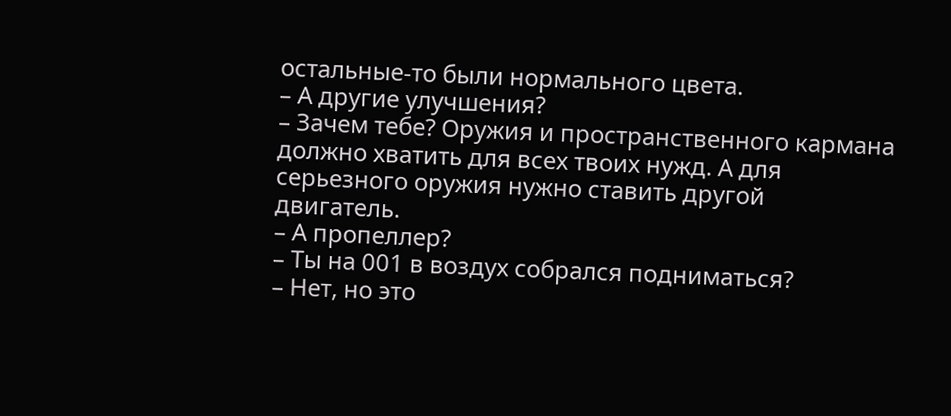остальные-то были нормального цвета.
– А другие улучшения?
– Зачем тебе? Оружия и пространственного кармана должно хватить для всех твоих нужд. А для серьезного оружия нужно ставить другой двигатель.
– А пропеллер?
– Ты на 001 в воздух собрался подниматься?
– Нет, но это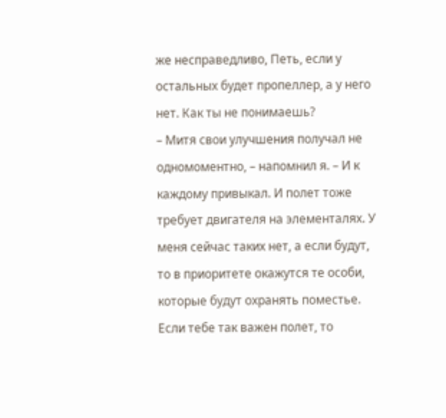же несправедливо, Петь, если у остальных будет пропеллер, а у него нет. Как ты не понимаешь?
– Митя свои улучшения получал не одномоментно, – напомнил я. – И к каждому привыкал. И полет тоже требует двигателя на элементалях. У меня сейчас таких нет, а если будут, то в приоритете окажутся те особи, которые будут охранять поместье. Если тебе так важен полет, то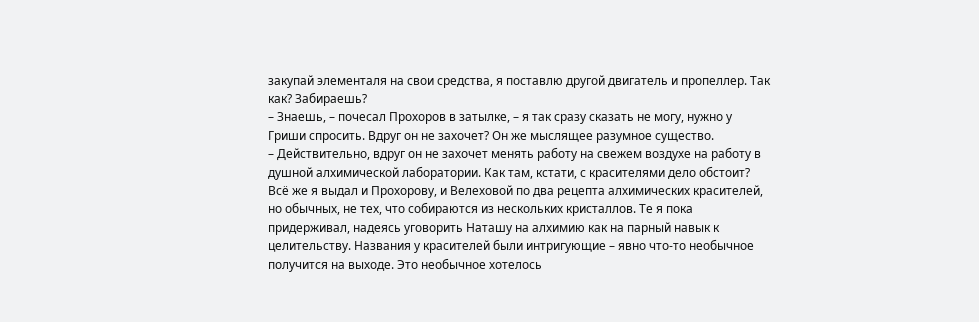закупай элементаля на свои средства, я поставлю другой двигатель и пропеллер. Так как? Забираешь?
– Знаешь, – почесал Прохоров в затылке, – я так сразу сказать не могу, нужно у Гриши спросить. Вдруг он не захочет? Он же мыслящее разумное существо.
– Действительно, вдруг он не захочет менять работу на свежем воздухе на работу в душной алхимической лаборатории. Как там, кстати, с красителями дело обстоит?
Всё же я выдал и Прохорову, и Велеховой по два рецепта алхимических красителей, но обычных, не тех, что собираются из нескольких кристаллов. Те я пока придерживал, надеясь уговорить Наташу на алхимию как на парный навык к целительству. Названия у красителей были интригующие – явно что-то необычное получится на выходе. Это необычное хотелось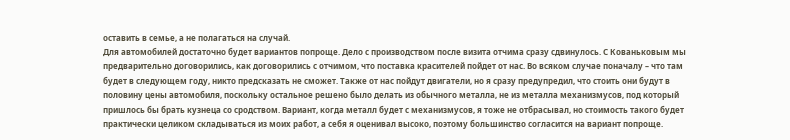оставить в семье, а не полагаться на случай.
Для автомобилей достаточно будет вариантов попроще. Дело с производством после визита отчима сразу сдвинулось. С Кованьковым мы предварительно договорились, как договорились с отчимом, что поставка красителей пойдет от нас. Во всяком случае поначалу – что там будет в следующем году, никто предсказать не сможет. Также от нас пойдут двигатели, но я сразу предупредил, что стоить они будут в половину цены автомобиля, поскольку остальное решено было делать из обычного металла, не из металла механизмусов, под который пришлось бы брать кузнеца со сродством. Вариант, когда металл будет с механизмусов, я тоже не отбрасывал, но стоимость такого будет практически целиком складываться из моих работ, а себя я оценивал высоко, поэтому большинство согласится на вариант попроще.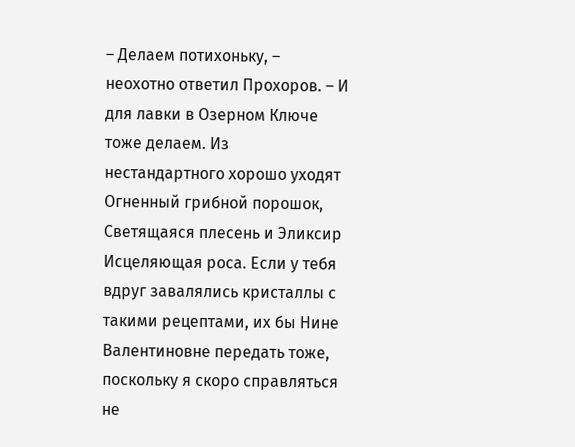– Делаем потихоньку, – неохотно ответил Прохоров. – И для лавки в Озерном Ключе тоже делаем. Из нестандартного хорошо уходят Огненный грибной порошок, Светящаяся плесень и Эликсир Исцеляющая роса. Если у тебя вдруг завалялись кристаллы с такими рецептами, их бы Нине Валентиновне передать тоже, поскольку я скоро справляться не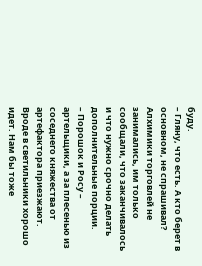буду.
– Гляну, что есть. А кто берет в основном, не спрашивал?
Алхимики торговлей не занимались, им только сообщали, что заканчивалось и что нужно срочно делать дополнительные порции.
– Порошок и Росу – артельщики, а за плесенью из соседнего княжества от артефактора приезжают. Вроде в светильники хорошо идет. Нам бы тоже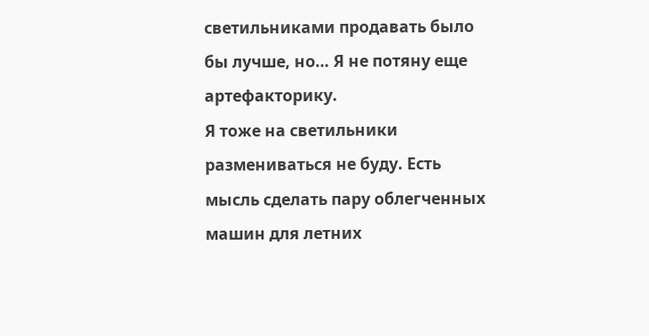светильниками продавать было бы лучше, но… Я не потяну еще артефакторику.
Я тоже на светильники размениваться не буду. Есть мысль сделать пару облегченных машин для летних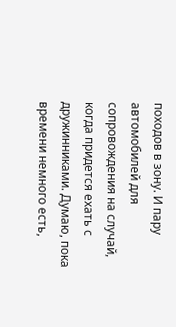походов в зону. И пару автомобилей для сопровождения на случай, когда придется ехать с дружинниками. Думаю, пока времени немного есть,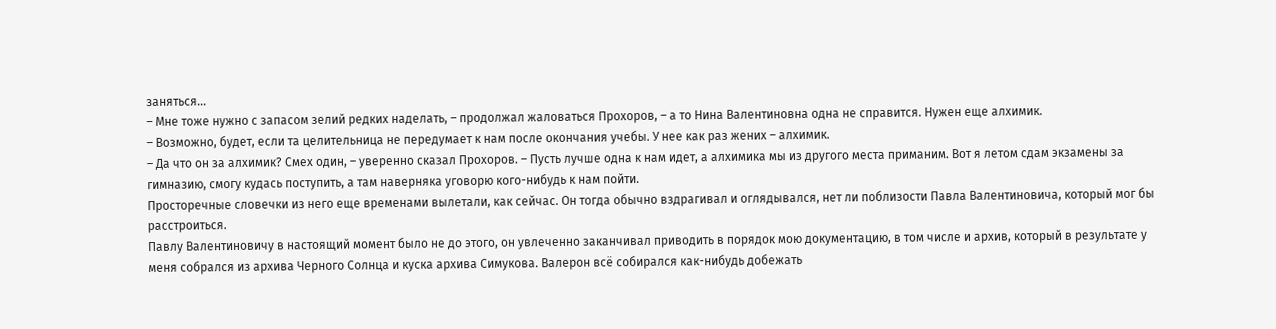заняться…
– Мне тоже нужно с запасом зелий редких наделать, – продолжал жаловаться Прохоров, – а то Нина Валентиновна одна не справится. Нужен еще алхимик.
– Возможно, будет, если та целительница не передумает к нам после окончания учебы. У нее как раз жених – алхимик.
– Да что он за алхимик? Смех один, – уверенно сказал Прохоров. – Пусть лучше одна к нам идет, а алхимика мы из другого места приманим. Вот я летом сдам экзамены за гимназию, смогу кудась поступить, а там наверняка уговорю кого-нибудь к нам пойти.
Просторечные словечки из него еще временами вылетали, как сейчас. Он тогда обычно вздрагивал и оглядывался, нет ли поблизости Павла Валентиновича, который мог бы расстроиться.
Павлу Валентиновичу в настоящий момент было не до этого, он увлеченно заканчивал приводить в порядок мою документацию, в том числе и архив, который в результате у меня собрался из архива Черного Солнца и куска архива Симукова. Валерон всё собирался как-нибудь добежать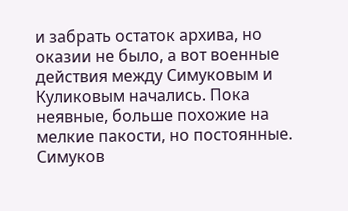и забрать остаток архива, но оказии не было, а вот военные действия между Симуковым и Куликовым начались. Пока неявные, больше похожие на мелкие пакости, но постоянные. Симуков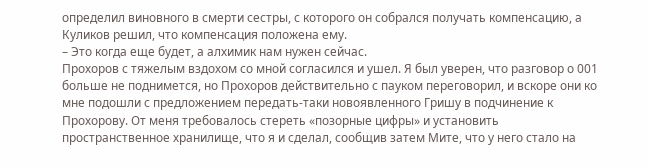определил виновного в смерти сестры, с которого он собрался получать компенсацию, а Куликов решил, что компенсация положена ему.
– Это когда еще будет, а алхимик нам нужен сейчас.
Прохоров с тяжелым вздохом со мной согласился и ушел. Я был уверен, что разговор о 001 больше не поднимется, но Прохоров действительно с пауком переговорил, и вскоре они ко мне подошли с предложением передать-таки новоявленного Гришу в подчинение к Прохорову. От меня требовалось стереть «позорные цифры» и установить пространственное хранилище, что я и сделал, сообщив затем Мите, что у него стало на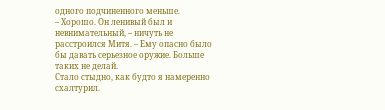одного подчиненного меньше.
– Хорошо. Он ленивый был и невнимательный, – ничуть не расстроился Митя. – Ему опасно было бы давать серьезное оружие. Больше таких не делай.
Стало стыдно, как будто я намеренно схалтурил.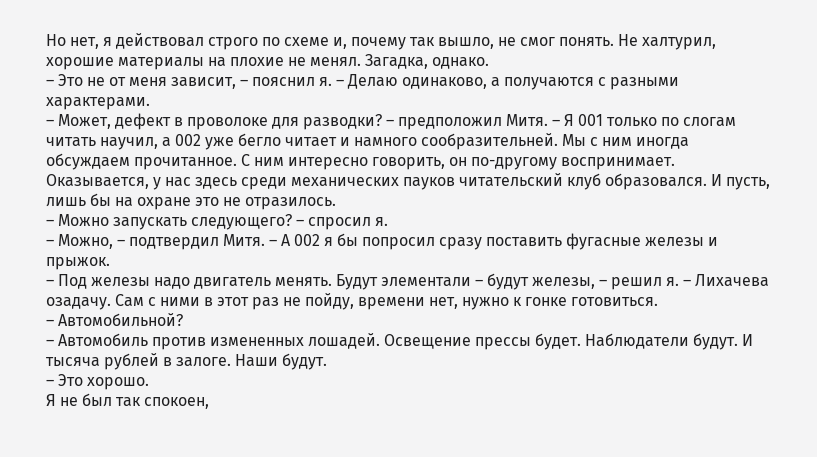Но нет, я действовал строго по схеме и, почему так вышло, не смог понять. Не халтурил, хорошие материалы на плохие не менял. Загадка, однако.
– Это не от меня зависит, – пояснил я. – Делаю одинаково, а получаются с разными характерами.
– Может, дефект в проволоке для разводки? – предположил Митя. – Я 001 только по слогам читать научил, а 002 уже бегло читает и намного сообразительней. Мы с ним иногда обсуждаем прочитанное. С ним интересно говорить, он по-другому воспринимает.
Оказывается, у нас здесь среди механических пауков читательский клуб образовался. И пусть, лишь бы на охране это не отразилось.
– Можно запускать следующего? – спросил я.
– Можно, – подтвердил Митя. – А 002 я бы попросил сразу поставить фугасные железы и прыжок.
– Под железы надо двигатель менять. Будут элементали – будут железы, – решил я. – Лихачева озадачу. Сам с ними в этот раз не пойду, времени нет, нужно к гонке готовиться.
– Автомобильной?
– Автомобиль против измененных лошадей. Освещение прессы будет. Наблюдатели будут. И тысяча рублей в залоге. Наши будут.
– Это хорошо.
Я не был так спокоен,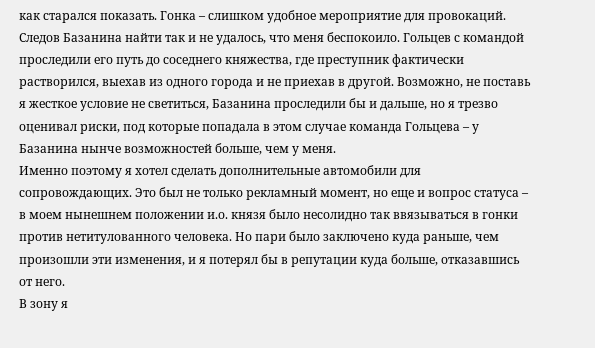как старался показать. Гонка – слишком удобное мероприятие для провокаций. Следов Базанина найти так и не удалось, что меня беспокоило. Гольцев с командой проследили его путь до соседнего княжества, где преступник фактически растворился, выехав из одного города и не приехав в другой. Возможно, не поставь я жесткое условие не светиться, Базанина проследили бы и дальше, но я трезво оценивал риски, под которые попадала в этом случае команда Гольцева – у Базанина нынче возможностей больше, чем у меня.
Именно поэтому я хотел сделать дополнительные автомобили для сопровождающих. Это был не только рекламный момент, но еще и вопрос статуса – в моем нынешнем положении и.о. князя было несолидно так ввязываться в гонки против нетитулованного человека. Но пари было заключено куда раньше, чем произошли эти изменения, и я потерял бы в репутации куда больше, отказавшись от него.
В зону я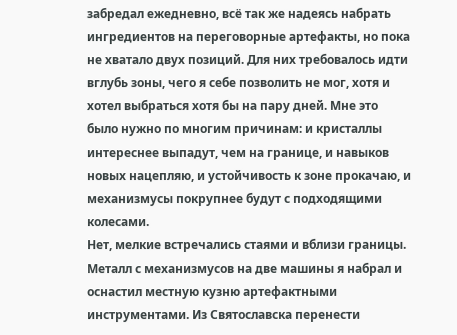забредал ежедневно, всё так же надеясь набрать ингредиентов на переговорные артефакты, но пока не хватало двух позиций. Для них требовалось идти вглубь зоны, чего я себе позволить не мог, хотя и хотел выбраться хотя бы на пару дней. Мне это было нужно по многим причинам: и кристаллы интереснее выпадут, чем на границе, и навыков новых нацепляю, и устойчивость к зоне прокачаю, и механизмусы покрупнее будут с подходящими колесами.
Нет, мелкие встречались стаями и вблизи границы. Металл с механизмусов на две машины я набрал и оснастил местную кузню артефактными инструментами. Из Святославска перенести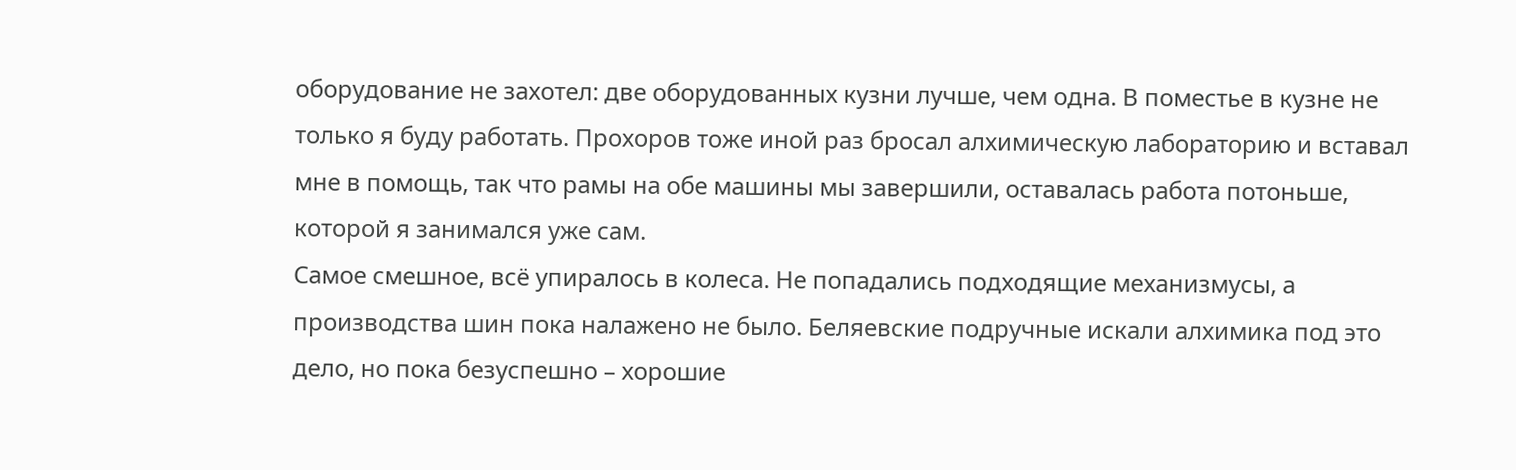оборудование не захотел: две оборудованных кузни лучше, чем одна. В поместье в кузне не только я буду работать. Прохоров тоже иной раз бросал алхимическую лабораторию и вставал мне в помощь, так что рамы на обе машины мы завершили, оставалась работа потоньше, которой я занимался уже сам.
Самое смешное, всё упиралось в колеса. Не попадались подходящие механизмусы, а производства шин пока налажено не было. Беляевские подручные искали алхимика под это дело, но пока безуспешно – хорошие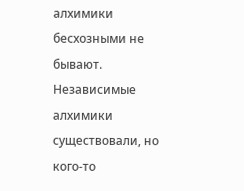алхимики бесхозными не бывают. Независимые алхимики существовали, но кого-то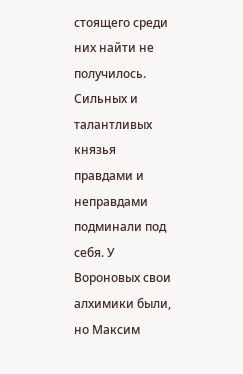стоящего среди них найти не получилось. Сильных и талантливых князья правдами и неправдами подминали под себя. У Вороновых свои алхимики были, но Максим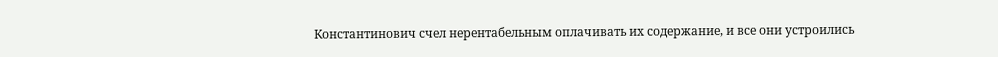Константинович счел нерентабельным оплачивать их содержание, и все они устроились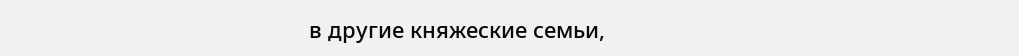в другие княжеские семьи,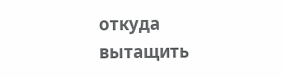откуда вытащить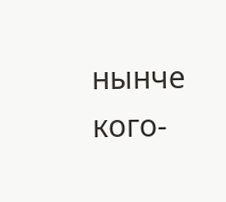нынче кого-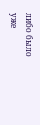либо было уже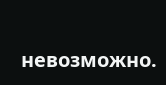невозможно.